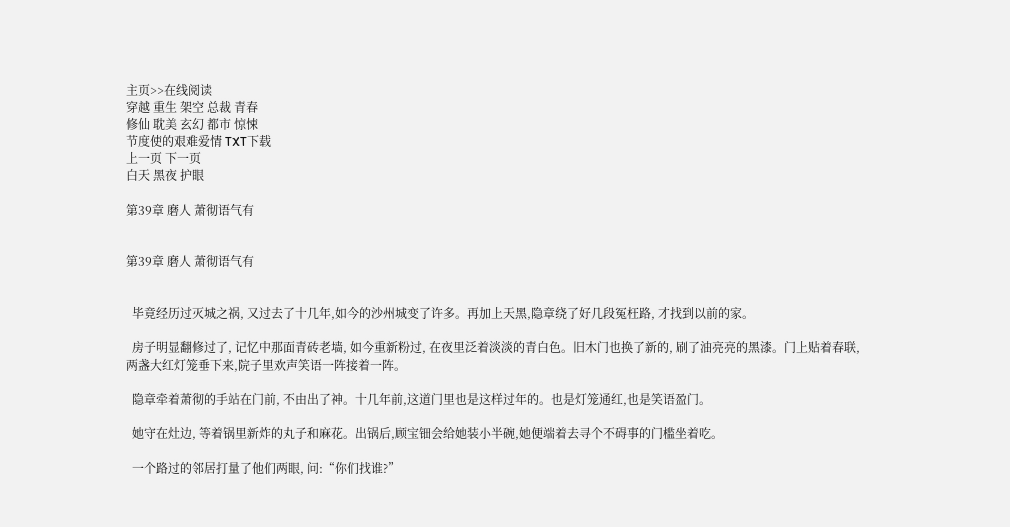主页>>在线阅读
穿越 重生 架空 总裁 青春
修仙 耽美 玄幻 都市 惊悚
节度使的艰难爱情 TXT下载
上一页 下一页
白天 黑夜 护眼

第39章 磨人 萧彻语气有


第39章 磨人 萧彻语气有


  毕竟经历过灭城之祸, 又过去了十几年,如今的沙州城变了许多。再加上天黑,隐章绕了好几段冤枉路, 才找到以前的家。

  房子明显翻修过了, 记忆中那面青砖老墙, 如今重新粉过, 在夜里泛着淡淡的青白色。旧木门也换了新的, 刷了油亮亮的黑漆。门上贴着春联, 两盏大红灯笼垂下来,院子里欢声笑语一阵接着一阵。

  隐章牵着萧彻的手站在门前, 不由出了神。十几年前,这道门里也是这样过年的。也是灯笼通红,也是笑语盈门。

  她守在灶边, 等着锅里新炸的丸子和麻花。出锅后,顾宝钿会给她装小半碗,她便端着去寻个不碍事的门槛坐着吃。

  一个路过的邻居打量了他们两眼, 问:“你们找谁?”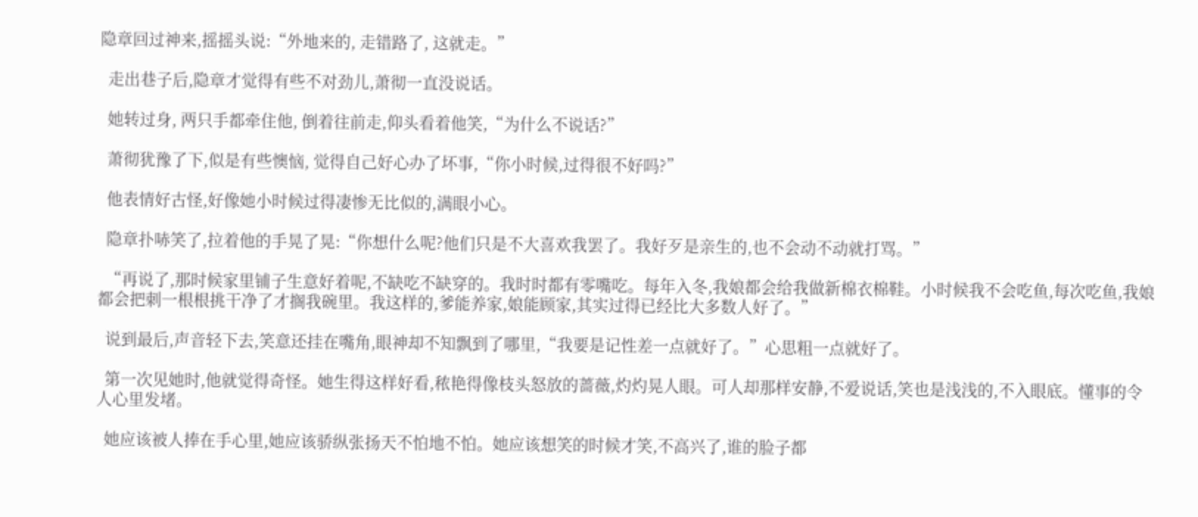隐章回过神来,摇摇头说:“外地来的, 走错路了, 这就走。”

  走出巷子后,隐章才觉得有些不对劲儿,萧彻一直没说话。

  她转过身, 两只手都牵住他, 倒着往前走,仰头看着他笑,“为什么不说话?”

  萧彻犹豫了下,似是有些懊恼, 觉得自己好心办了坏事,“你小时候,过得很不好吗?”

  他表情好古怪,好像她小时候过得凄惨无比似的,满眼小心。

  隐章扑哧笑了,拉着他的手晃了晃:“你想什么呢?他们只是不大喜欢我罢了。我好歹是亲生的,也不会动不动就打骂。”

  “再说了,那时候家里铺子生意好着呢,不缺吃不缺穿的。我时时都有零嘴吃。每年入冬,我娘都会给我做新棉衣棉鞋。小时候我不会吃鱼,每次吃鱼,我娘都会把刺一根根挑干净了才搁我碗里。我这样的,爹能养家,娘能顾家,其实过得已经比大多数人好了。”

  说到最后,声音轻下去,笑意还挂在嘴角,眼神却不知飘到了哪里,“我要是记性差一点就好了。”心思粗一点就好了。

  第一次见她时,他就觉得奇怪。她生得这样好看,秾艳得像枝头怒放的蔷薇,灼灼晃人眼。可人却那样安静,不爱说话,笑也是浅浅的,不入眼底。懂事的令人心里发堵。

  她应该被人捧在手心里,她应该骄纵张扬天不怕地不怕。她应该想笑的时候才笑,不高兴了,谁的脸子都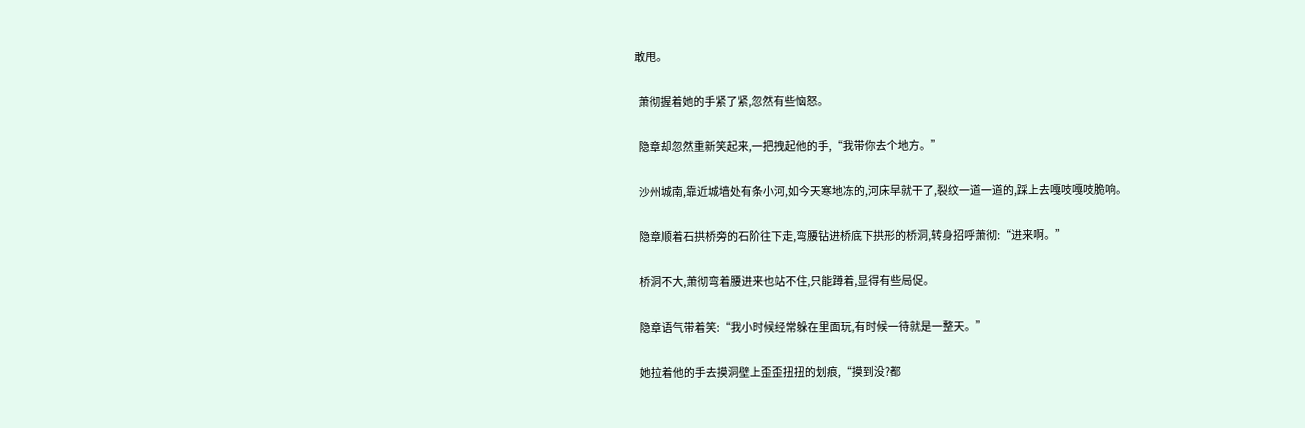敢甩。

  萧彻握着她的手紧了紧,忽然有些恼怒。

  隐章却忽然重新笑起来,一把拽起他的手,“我带你去个地方。”

  沙州城南,靠近城墙处有条小河,如今天寒地冻的,河床早就干了,裂纹一道一道的,踩上去嘎吱嘎吱脆响。

  隐章顺着石拱桥旁的石阶往下走,弯腰钻进桥底下拱形的桥洞,转身招呼萧彻:“进来啊。”

  桥洞不大,萧彻弯着腰进来也站不住,只能蹲着,显得有些局促。

  隐章语气带着笑:“我小时候经常躲在里面玩,有时候一待就是一整天。”

  她拉着他的手去摸洞壁上歪歪扭扭的划痕,“摸到没?都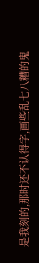是我刻的,那时还不认得字,画些乱七八糟的鬼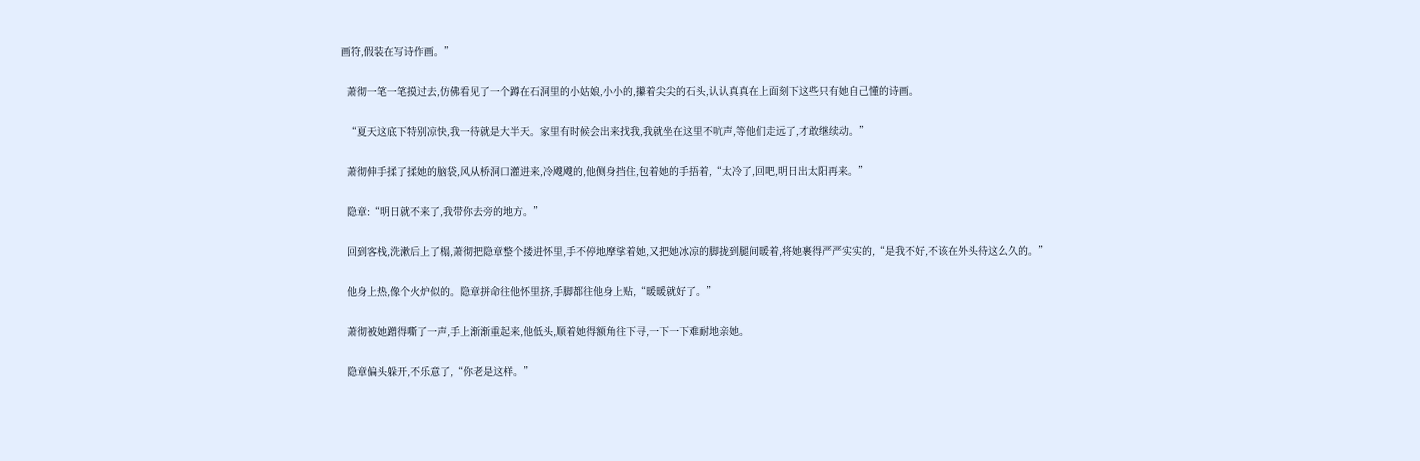画符,假装在写诗作画。”

  萧彻一笔一笔摸过去,仿佛看见了一个蹲在石洞里的小姑娘,小小的,攥着尖尖的石头,认认真真在上面刻下这些只有她自己懂的诗画。

  “夏天这底下特别凉快,我一待就是大半天。家里有时候会出来找我,我就坐在这里不吭声,等他们走远了,才敢继续动。”

  萧彻伸手揉了揉她的脑袋,风从桥洞口灌进来,冷飕飕的,他侧身挡住,包着她的手捂着,“太冷了,回吧,明日出太阳再来。”

  隐章:“明日就不来了,我带你去旁的地方。”

  回到客栈,洗漱后上了榻,萧彻把隐章整个搂进怀里,手不停地摩挲着她,又把她冰凉的脚拢到腿间暖着,将她裹得严严实实的,“是我不好,不该在外头待这么久的。”

  他身上热,像个火炉似的。隐章拼命往他怀里挤,手脚都往他身上贴,“暖暖就好了。”

  萧彻被她蹭得嘶了一声,手上渐渐重起来,他低头,顺着她得额角往下寻,一下一下难耐地亲她。

  隐章偏头躲开,不乐意了,“你老是这样。”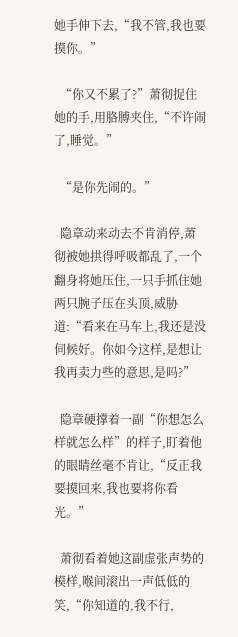她手伸下去,“我不管,我也要摸你。”

  “你又不累了?”萧彻捉住她的手,用胳膊夹住,“不许闹了,睡觉。”

  “是你先闹的。”

  隐章动来动去不肯消停,萧彻被她拱得呼吸都乱了,一个翻身将她压住,一只手抓住她两只腕子压在头顶,威胁道:“看来在马车上,我还是没伺候好。你如今这样,是想让我再卖力些的意思,是吗?”

  隐章硬撑着一副“你想怎么样就怎么样”的样子,盯着他的眼睛丝毫不肯让,“反正我要摸回来,我也要将你看光。”

  萧彻看着她这副虚张声势的模样,喉间滚出一声低低的笑,“你知道的,我不行,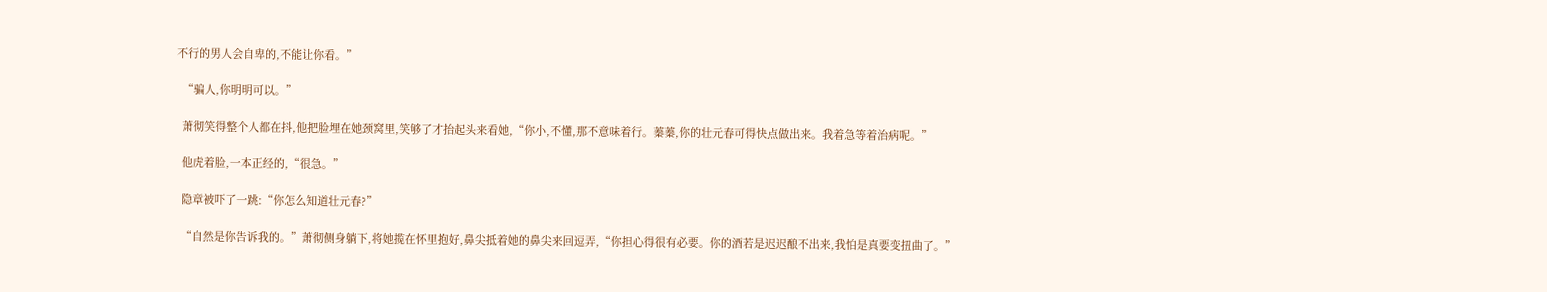不行的男人会自卑的,不能让你看。”

  “骗人,你明明可以。”

  萧彻笑得整个人都在抖,他把脸埋在她颈窝里,笑够了才抬起头来看她,“你小,不懂,那不意味着行。蓁蓁,你的壮元春可得快点做出来。我着急等着治病呢。”

  他虎着脸,一本正经的,“很急。”

  隐章被吓了一跳:“你怎么知道壮元春?”

  “自然是你告诉我的。”萧彻侧身躺下,将她揽在怀里抱好,鼻尖抵着她的鼻尖来回逗弄,“你担心得很有必要。你的酒若是迟迟酿不出来,我怕是真要变扭曲了。”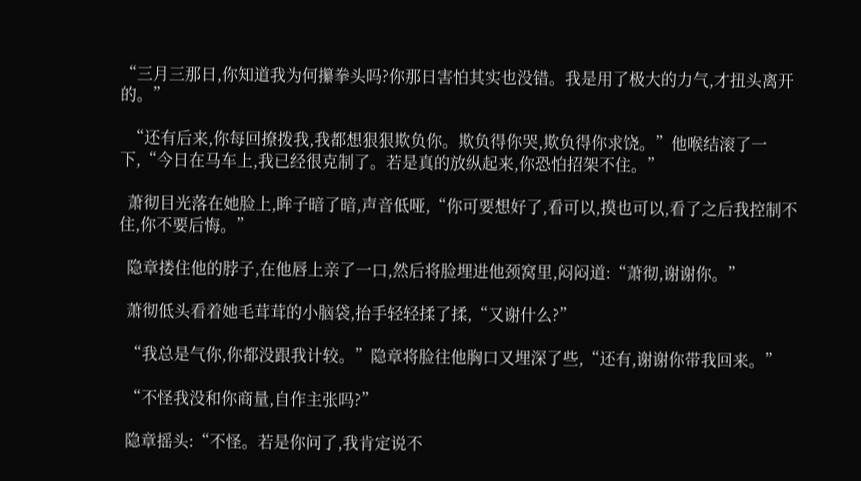“三月三那日,你知道我为何攥拳头吗?你那日害怕其实也没错。我是用了极大的力气,才扭头离开的。”

  “还有后来,你每回撩拨我,我都想狠狠欺负你。欺负得你哭,欺负得你求饶。”他喉结滚了一下,“今日在马车上,我已经很克制了。若是真的放纵起来,你恐怕招架不住。”

  萧彻目光落在她脸上,眸子暗了暗,声音低哑,“你可要想好了,看可以,摸也可以,看了之后我控制不住,你不要后悔。”

  隐章搂住他的脖子,在他唇上亲了一口,然后将脸埋进他颈窝里,闷闷道:“萧彻,谢谢你。”

  萧彻低头看着她毛茸茸的小脑袋,抬手轻轻揉了揉,“又谢什么?”

  “我总是气你,你都没跟我计较。”隐章将脸往他胸口又埋深了些,“还有,谢谢你带我回来。”

  “不怪我没和你商量,自作主张吗?”

  隐章摇头:“不怪。若是你问了,我肯定说不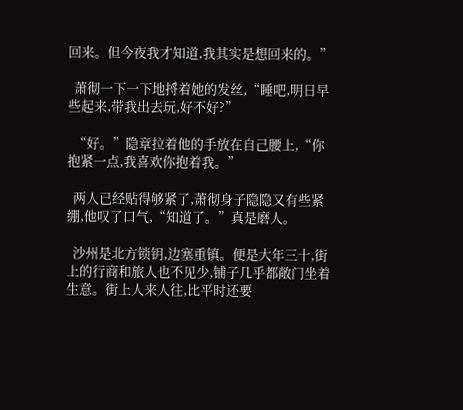回来。但今夜我才知道,我其实是想回来的。”

  萧彻一下一下地捋着她的发丝,“睡吧,明日早些起来,带我出去玩,好不好?”

  “好。”隐章拉着他的手放在自己腰上,“你抱紧一点,我喜欢你抱着我。”

  两人已经贴得够紧了,萧彻身子隐隐又有些紧绷,他叹了口气,“知道了。”真是磨人。

  沙州是北方锁钥,边塞重镇。便是大年三十,街上的行商和旅人也不见少,铺子几乎都敞门坐着生意。街上人来人往,比平时还要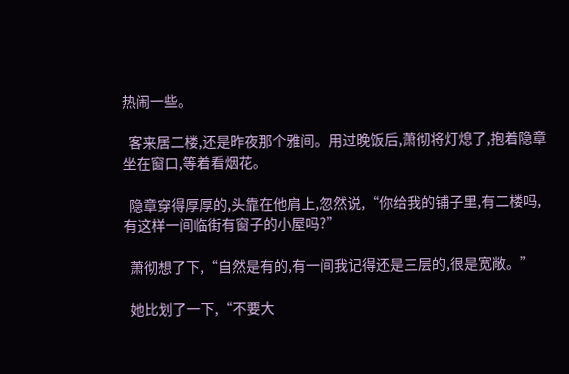热闹一些。

  客来居二楼,还是昨夜那个雅间。用过晚饭后,萧彻将灯熄了,抱着隐章坐在窗口,等着看烟花。

  隐章穿得厚厚的,头靠在他肩上,忽然说,“你给我的铺子里,有二楼吗,有这样一间临街有窗子的小屋吗?”

  萧彻想了下,“自然是有的,有一间我记得还是三层的,很是宽敞。”

  她比划了一下,“不要大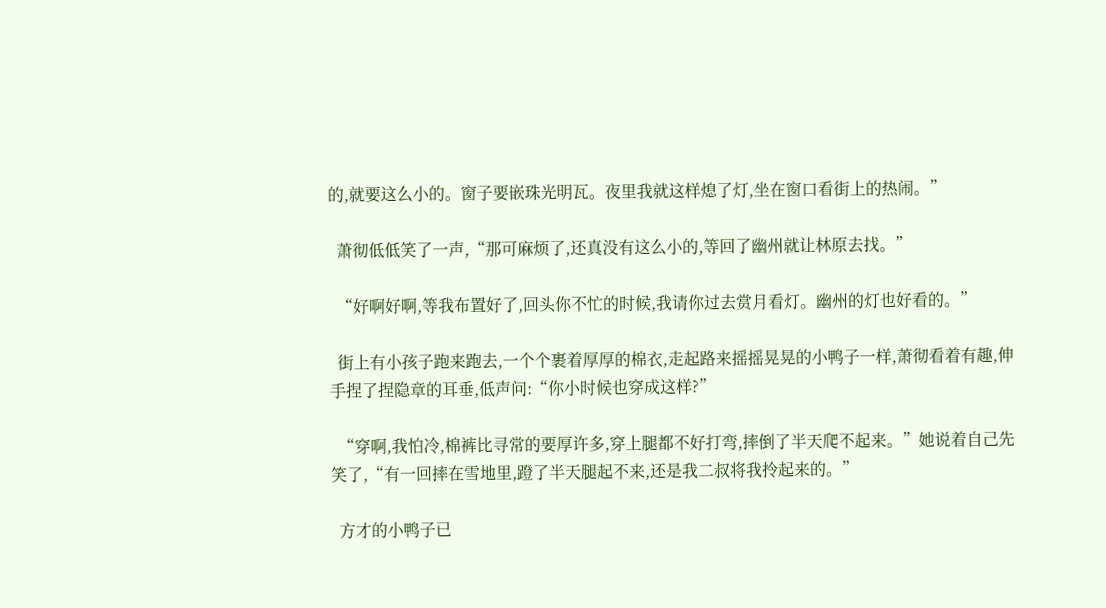的,就要这么小的。窗子要嵌珠光明瓦。夜里我就这样熄了灯,坐在窗口看街上的热闹。”

  萧彻低低笑了一声,“那可麻烦了,还真没有这么小的,等回了幽州就让林原去找。”

  “好啊好啊,等我布置好了,回头你不忙的时候,我请你过去赏月看灯。幽州的灯也好看的。”

  街上有小孩子跑来跑去,一个个裹着厚厚的棉衣,走起路来摇摇晃晃的小鸭子一样,萧彻看着有趣,伸手捏了捏隐章的耳垂,低声问:“你小时候也穿成这样?”

  “穿啊,我怕冷,棉裤比寻常的要厚许多,穿上腿都不好打弯,摔倒了半天爬不起来。”她说着自己先笑了,“有一回摔在雪地里,蹬了半天腿起不来,还是我二叔将我拎起来的。”

  方才的小鸭子已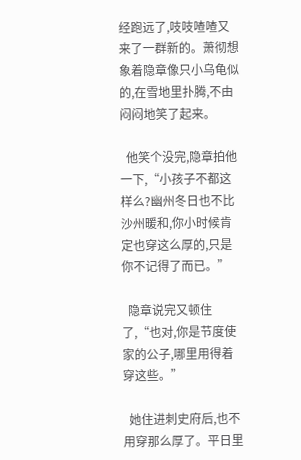经跑远了,吱吱喳喳又来了一群新的。萧彻想象着隐章像只小乌龟似的,在雪地里扑腾,不由闷闷地笑了起来。

  他笑个没完,隐章拍他一下,“小孩子不都这样么?幽州冬日也不比沙州暖和,你小时候肯定也穿这么厚的,只是你不记得了而已。”

  隐章说完又顿住了,“也对,你是节度使家的公子,哪里用得着穿这些。”

  她住进刺史府后,也不用穿那么厚了。平日里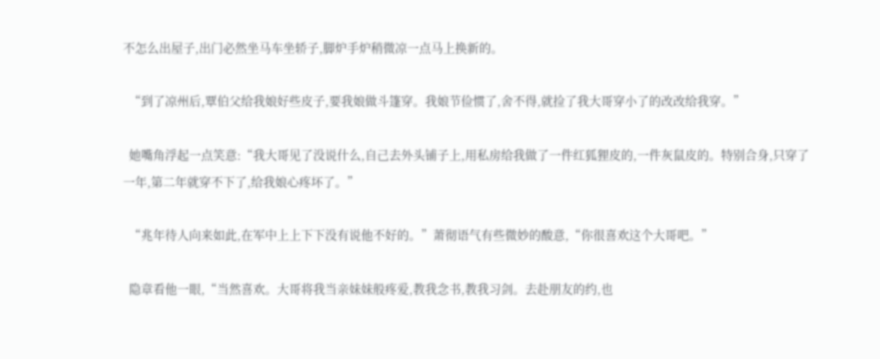不怎么出屋子,出门必然坐马车坐轿子,脚炉手炉稍微凉一点马上换新的。

  “到了凉州后,覃伯父给我娘好些皮子,要我娘做斗篷穿。我娘节俭惯了,舍不得,就捡了我大哥穿小了的改改给我穿。”

  她嘴角浮起一点笑意:“我大哥见了没说什么,自己去外头铺子上,用私房给我做了一件红狐狸皮的,一件灰鼠皮的。特别合身,只穿了一年,第二年就穿不下了,给我娘心疼坏了。”

  “兆年待人向来如此,在军中上上下下没有说他不好的。”萧彻语气有些微妙的酸意,“你很喜欢这个大哥吧。”

  隐章看他一眼,“当然喜欢。大哥将我当亲妹妹般疼爱,教我念书,教我习剑。去赴朋友的约,也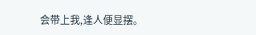会带上我,逢人便显摆。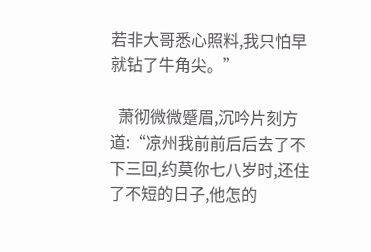若非大哥悉心照料,我只怕早就钻了牛角尖。”

  萧彻微微蹙眉,沉吟片刻方道:“凉州我前前后后去了不下三回,约莫你七八岁时,还住了不短的日子,他怎的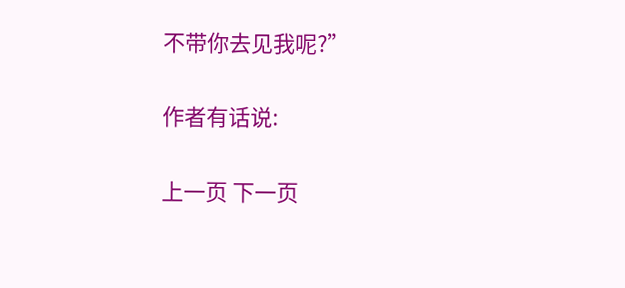不带你去见我呢?”

作者有话说:

上一页 下一页